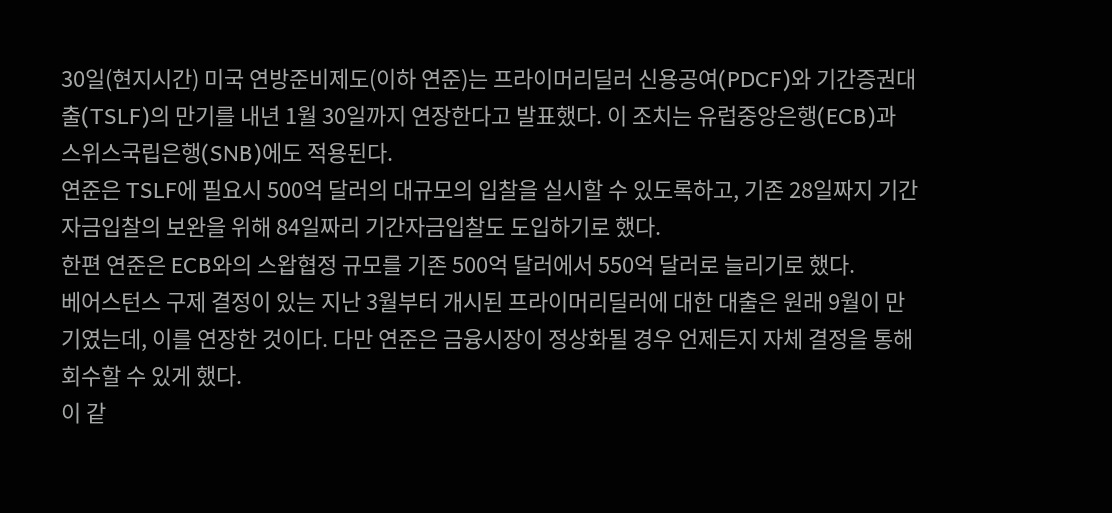30일(현지시간) 미국 연방준비제도(이하 연준)는 프라이머리딜러 신용공여(PDCF)와 기간증권대출(TSLF)의 만기를 내년 1월 30일까지 연장한다고 발표했다. 이 조치는 유럽중앙은행(ECB)과 스위스국립은행(SNB)에도 적용된다.
연준은 TSLF에 필요시 500억 달러의 대규모의 입찰을 실시할 수 있도록하고, 기존 28일짜지 기간자금입찰의 보완을 위해 84일짜리 기간자금입찰도 도입하기로 했다.
한편 연준은 ECB와의 스왑협정 규모를 기존 500억 달러에서 550억 달러로 늘리기로 했다.
베어스턴스 구제 결정이 있는 지난 3월부터 개시된 프라이머리딜러에 대한 대출은 원래 9월이 만기였는데, 이를 연장한 것이다. 다만 연준은 금융시장이 정상화될 경우 언제든지 자체 결정을 통해 회수할 수 있게 했다.
이 같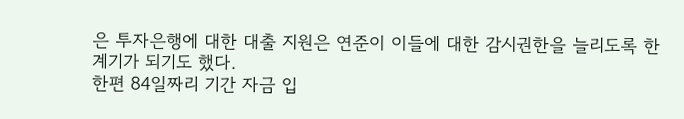은 투자은행에 대한 대출 지원은 연준이 이들에 대한 감시권한을 늘리도록 한 계기가 되기도 했다.
한편 84일짜리 기간 자금 입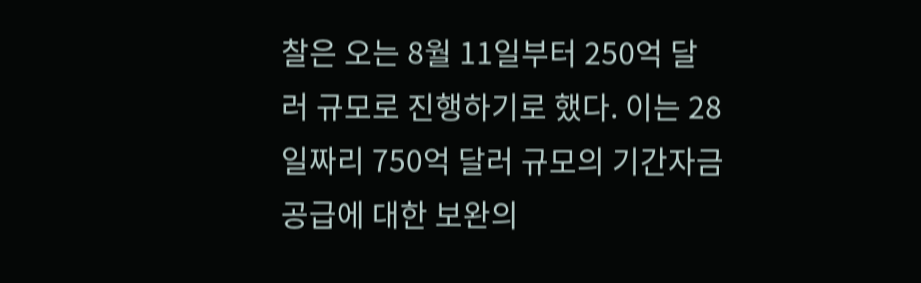찰은 오는 8월 11일부터 250억 달러 규모로 진행하기로 했다. 이는 28일짜리 750억 달러 규모의 기간자금 공급에 대한 보완의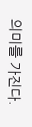의미를 가진다.